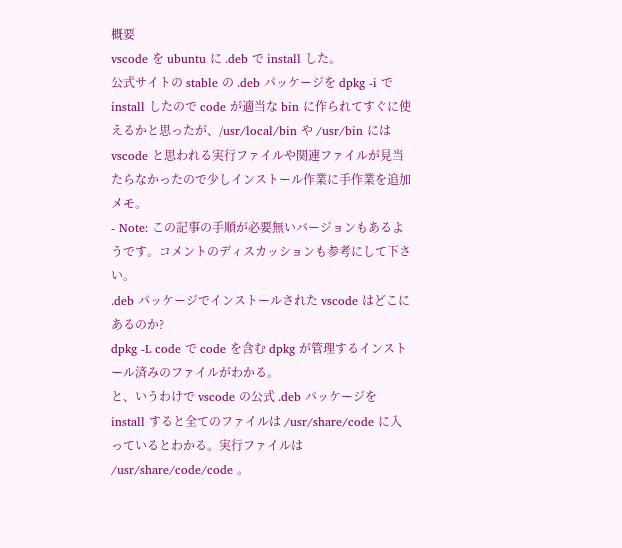概要
vscode を ubuntu に .deb で install した。
公式サイトの stable の .deb パッケージを dpkg -i で install したので code が適当な bin に作られてすぐに使えるかと思ったが、/usr/local/bin や /usr/bin には vscode と思われる実行ファイルや関連ファイルが見当たらなかったので少しインストール作業に手作業を追加メモ。
- Note: この記事の手順が必要無いバージョンもあるようです。コメントのディスカッションも参考にして下さい。
.deb パッケージでインストールされた vscode はどこにあるのか?
dpkg -L code で code を含む dpkg が管理するインストール済みのファイルがわかる。
と、いうわけで vscode の公式 .deb パッケージを install すると全てのファイルは /usr/share/code に入っているとわかる。実行ファイルは /usr/share/code/code 。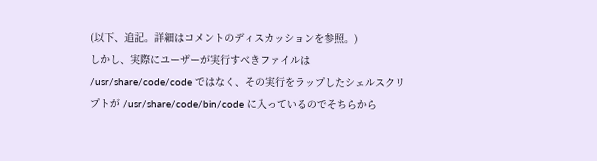(以下、追記。詳細はコメントのディスカッションを参照。)
しかし、実際にユーザーが実行すべきファイルは /usr/share/code/code ではなく、その実行をラップしたシェルスクリプトが /usr/share/code/bin/code に入っているのでそちらから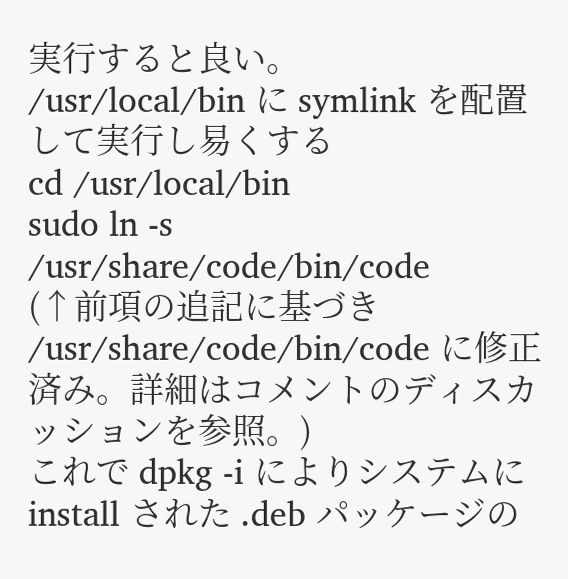実行すると良い。
/usr/local/bin に symlink を配置して実行し易くする
cd /usr/local/bin
sudo ln -s /usr/share/code/bin/code
(↑前項の追記に基づき /usr/share/code/bin/code に修正済み。詳細はコメントのディスカッションを参照。)
これで dpkg -i によりシステムに install された .deb パッケージの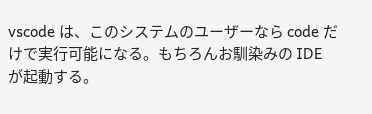vscode は、このシステムのユーザーなら code だけで実行可能になる。もちろんお馴染みの IDE が起動する。